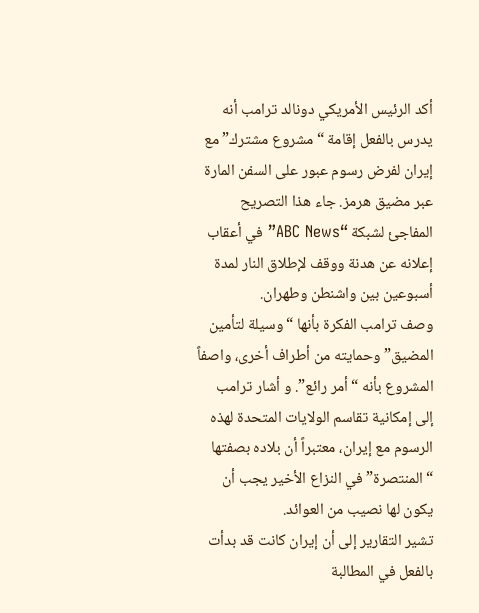أكد الرئيس الأمريكي دونالد ترامب أنه يدرس بالفعل إقامة “مشروع مشترك” مع إيران لفرض رسوم عبور على السفن المارة عبر مضيق هرمز. جاء هذا التصريح المفاجئ لشبكة “ABC News” في أعقاب إعلانه عن هدنة ووقف لإطلاق النار لمدة أسبوعين بين واشنطن وطهران.
وصف ترامب الفكرة بأنها “وسيلة لتأمين المضيق” وحمايته من أطراف أخرى، واصفاً المشروع بأنه “أمر رائع”. و أشار ترامب إلى إمكانية تقاسم الولايات المتحدة لهذه الرسوم مع إيران، معتبراً أن بلاده بصفتها “المنتصرة” في النزاع الأخير يجب أن يكون لها نصيب من العوائد.
تشير التقارير إلى أن إيران كانت قد بدأت بالفعل في المطالبة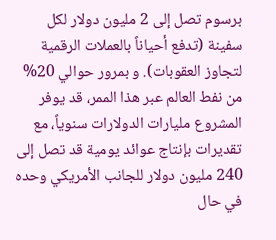برسوم تصل إلى 2 مليون دولار لكل سفينة (تدفع أحياناً بالعملات الرقمية لتجاوز العقوبات). و بمرور حوالي 20% من نفط العالم عبر هذا الممر، قد يوفر المشروع مليارات الدولارات سنوياً، مع تقديرات بإنتاج عوائد يومية قد تصل إلى 240 مليون دولار للجانب الأمريكي وحده في حال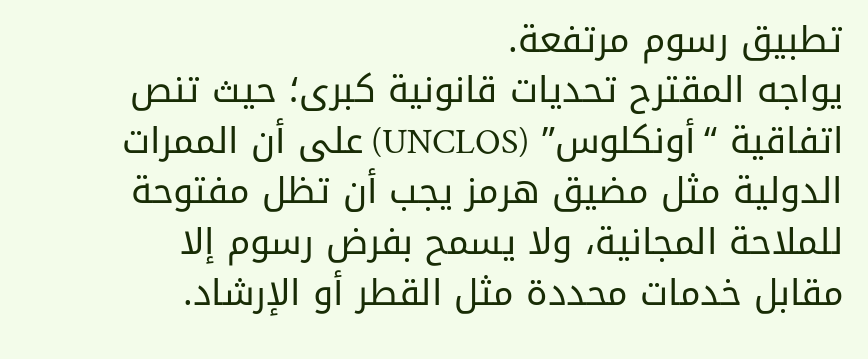تطبيق رسوم مرتفعة.
يواجه المقترح تحديات قانونية كبرى؛ حيث تنص اتفاقية “أونكلوس” (UNCLOS) على أن الممرات الدولية مثل مضيق هرمز يجب أن تظل مفتوحة للملاحة المجانية، ولا يسمح بفرض رسوم إلا مقابل خدمات محددة مثل القطر أو الإرشاد.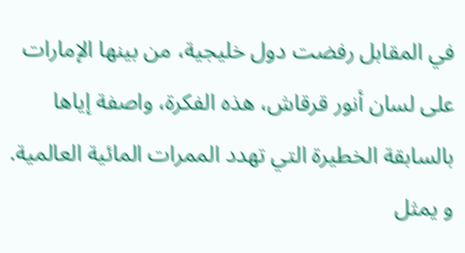في المقابل رفضت دول خليجية، من بينها الإمارات على لسان أنور قرقاش، هذه الفكرة، واصفة إياها بالسابقة الخطيرة التي تهدد الممرات المائية العالمية. و يمثل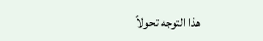هذا التوجه تحولاً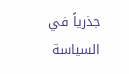جذرياً في السياسة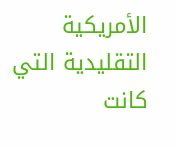الأمريكية التقليدية التي كانت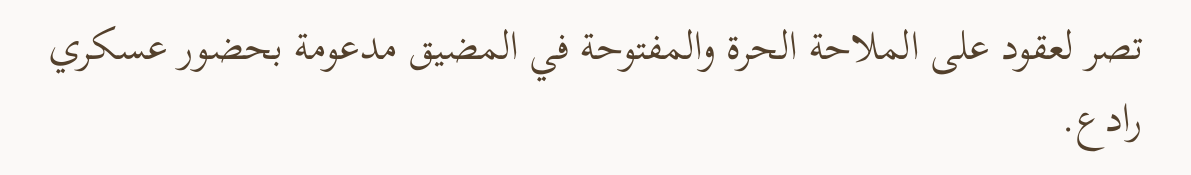تصر لعقود على الملاحة الحرة والمفتوحة في المضيق مدعومة بحضور عسكري رادع.